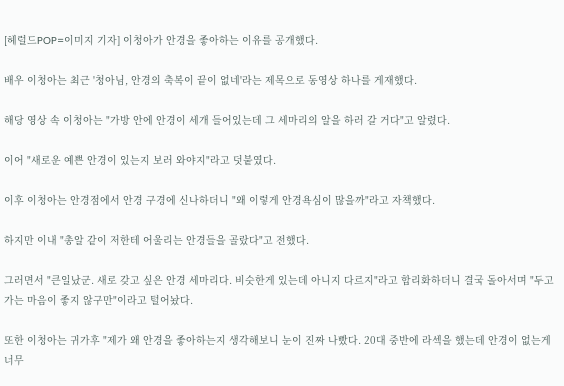[헤럴드POP=이미지 기자] 이청아가 안경을 좋아하는 이유를 공개했다.

배우 이청아는 최근 '청아님, 안경의 축복이 끝이 없네'라는 제목으로 동영상 하나를 게재했다.

해당 영상 속 이청아는 "가방 안에 안경이 세개 들어있는데 그 세마리의 알을 하러 갈 거다"고 알렸다.

이어 "새로운 예쁜 안경이 있는지 보러 와야지"라고 덧붙였다.

이후 이청아는 안경점에서 안경 구경에 신나하더니 "왜 이렇게 안경욕심이 많을까"라고 자책했다.

하지만 이내 "총알 같이 저한테 어울리는 안경들을 골랐다"고 전했다.

그러면서 "큰일났군. 새로 갖고 싶은 안경 세마리다. 비슷한게 있는데 아니지 다르지"라고 합리화하더니 결국 돌아서며 "두고 가는 마음이 좋지 않구만"이라고 털어놨다.

또한 이청아는 귀가후 "제가 왜 안경을 좋아하는지 생각해보니 눈이 진짜 나빴다. 20대 중반에 라섹을 했는데 안경이 없는게 너무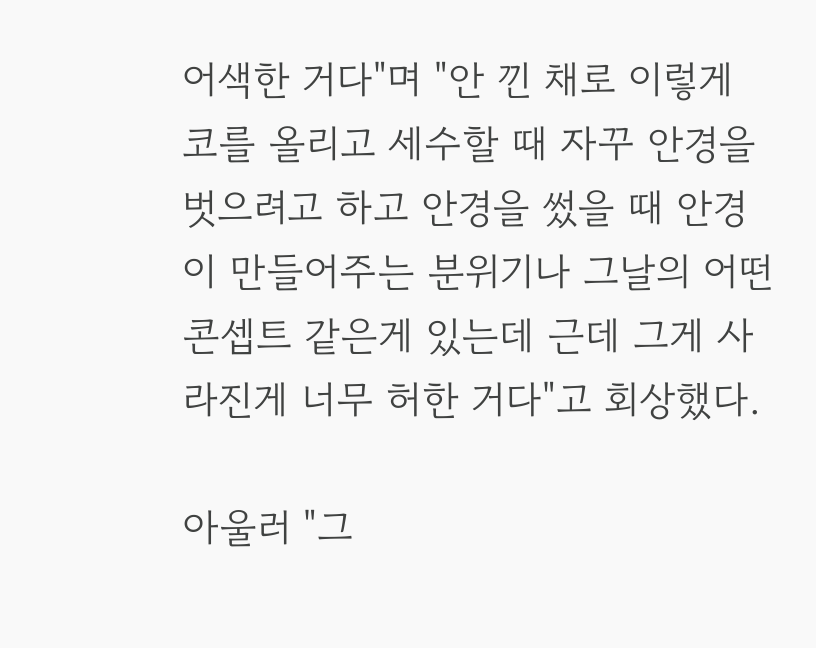어색한 거다"며 "안 낀 채로 이렇게 코를 올리고 세수할 때 자꾸 안경을 벗으려고 하고 안경을 썼을 때 안경이 만들어주는 분위기나 그날의 어떤 콘셉트 같은게 있는데 근데 그게 사라진게 너무 허한 거다"고 회상했다.

아울러 "그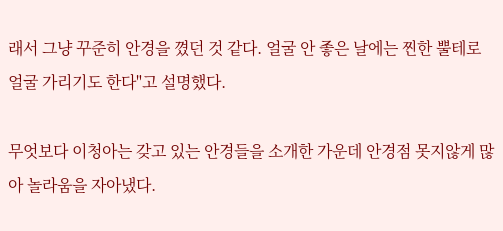래서 그냥 꾸준히 안경을 꼈던 것 같다. 얼굴 안 좋은 날에는 찐한 뿔테로 얼굴 가리기도 한다"고 설명했다.

무엇보다 이청아는 갖고 있는 안경들을 소개한 가운데 안경점 못지않게 많아 놀라움을 자아냈다.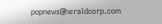popnews@heraldcorp.com